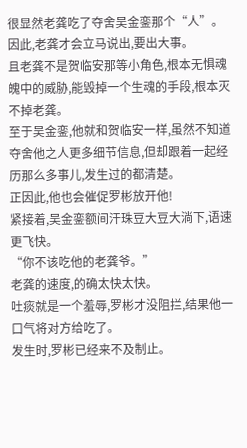很显然老龚吃了夺舍吴金銮那个“人”。
因此,老龚才会立马说出,要出大事。
且老龚不是贺临安那等小角色,根本无惧魂魄中的威胁,能毁掉一个生魂的手段,根本灭不掉老龚。
至于吴金銮,他就和贺临安一样,虽然不知道夺舍他之人更多细节信息,但却跟着一起经历那么多事儿,发生过的都清楚。
正因此,他也会催促罗彬放开他!
紧接着,吴金銮额间汗珠豆大豆大淌下,语速更飞快。
“你不该吃他的老龚爷。”
老龚的速度,的确太快太快。
吐痰就是一个羞辱,罗彬才没阻拦,结果他一口气将对方给吃了。
发生时,罗彬已经来不及制止。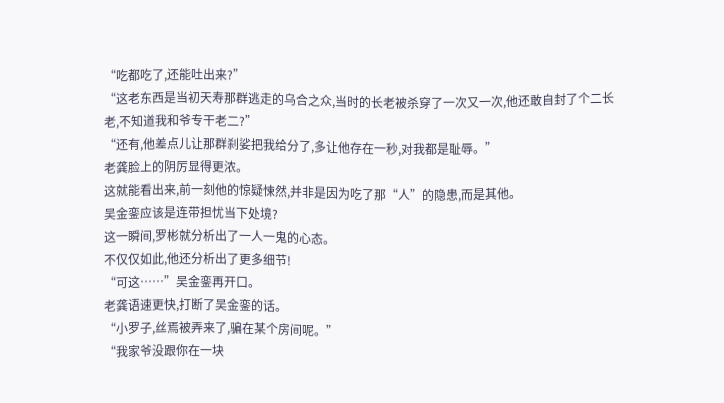“吃都吃了,还能吐出来?”
“这老东西是当初天寿那群逃走的乌合之众,当时的长老被杀穿了一次又一次,他还敢自封了个二长老,不知道我和爷专干老二?”
“还有,他差点儿让那群刹娑把我给分了,多让他存在一秒,对我都是耻辱。”
老龚脸上的阴厉显得更浓。
这就能看出来,前一刻他的惊疑悚然,并非是因为吃了那“人”的隐患,而是其他。
吴金銮应该是连带担忧当下处境?
这一瞬间,罗彬就分析出了一人一鬼的心态。
不仅仅如此,他还分析出了更多细节!
“可这……”吴金銮再开口。
老龚语速更快,打断了吴金銮的话。
“小罗子,丝焉被弄来了,骗在某个房间呢。”
“我家爷没跟你在一块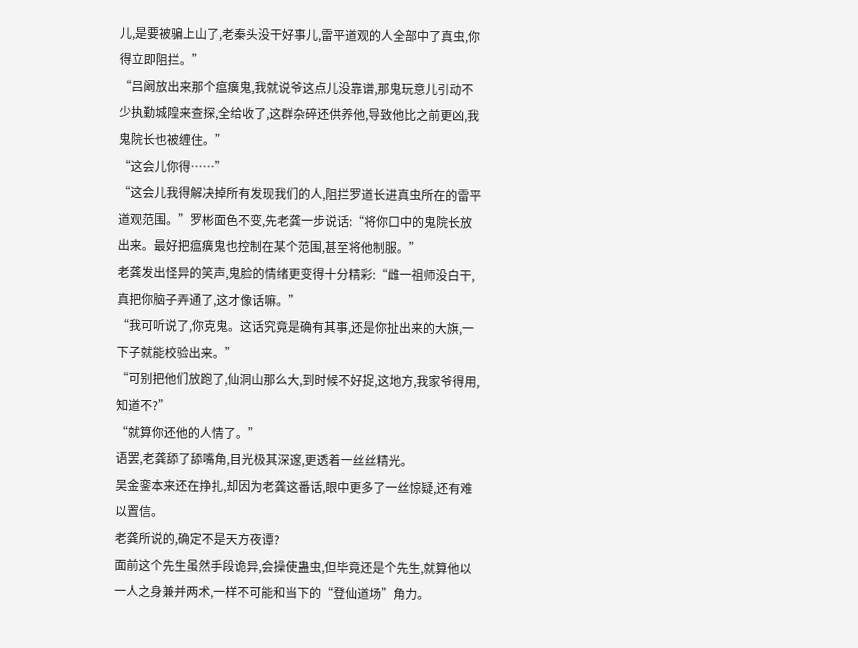儿,是要被骗上山了,老秦头没干好事儿,雷平道观的人全部中了真虫,你得立即阻拦。”
“吕阚放出来那个瘟癀鬼,我就说爷这点儿没靠谱,那鬼玩意儿引动不少执勤城隍来查探,全给收了,这群杂碎还供养他,导致他比之前更凶,我鬼院长也被缠住。”
“这会儿你得……”
“这会儿我得解决掉所有发现我们的人,阻拦罗道长进真虫所在的雷平道观范围。”罗彬面色不变,先老龚一步说话:“将你口中的鬼院长放出来。最好把瘟癀鬼也控制在某个范围,甚至将他制服。”
老龚发出怪异的笑声,鬼脸的情绪更变得十分精彩:“雌一祖师没白干,真把你脑子弄通了,这才像话嘛。”
“我可听说了,你克鬼。这话究竟是确有其事,还是你扯出来的大旗,一下子就能校验出来。”
“可别把他们放跑了,仙洞山那么大,到时候不好捉,这地方,我家爷得用,知道不?”
“就算你还他的人情了。”
语罢,老龚舔了舔嘴角,目光极其深邃,更透着一丝丝精光。
吴金銮本来还在挣扎,却因为老龚这番话,眼中更多了一丝惊疑,还有难以置信。
老龚所说的,确定不是天方夜谭?
面前这个先生虽然手段诡异,会操使蛊虫,但毕竟还是个先生,就算他以一人之身兼并两术,一样不可能和当下的“登仙道场”角力。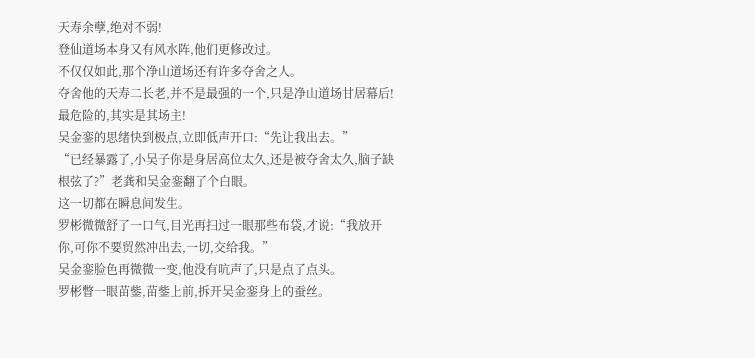天寿余孽,绝对不弱!
登仙道场本身又有风水阵,他们更修改过。
不仅仅如此,那个净山道场还有许多夺舍之人。
夺舍他的天寿二长老,并不是最强的一个,只是净山道场甘居幕后!
最危险的,其实是其场主!
吴金銮的思绪快到极点,立即低声开口:“先让我出去。”
“已经暴露了,小吴子你是身居高位太久,还是被夺舍太久,脑子缺根弦了?”老龚和吴金銮翻了个白眼。
这一切都在瞬息间发生。
罗彬微微舒了一口气,目光再扫过一眼那些布袋,才说:“我放开你,可你不要贸然冲出去,一切,交给我。”
吴金銮脸色再微微一变,他没有吭声了,只是点了点头。
罗彬瞥一眼苗鈭,苗鈭上前,拆开吴金銮身上的蚕丝。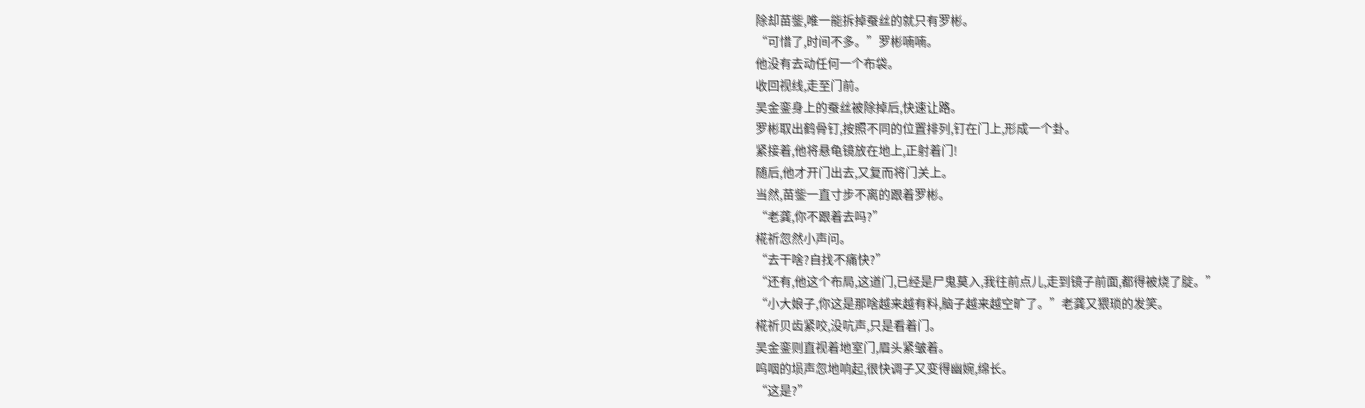除却苗鈭,唯一能拆掉蚕丝的就只有罗彬。
“可惜了,时间不多。”罗彬喃喃。
他没有去动任何一个布袋。
收回视线,走至门前。
吴金銮身上的蚕丝被除掉后,快速让路。
罗彬取出鹤骨钉,按照不同的位置排列,钉在门上,形成一个卦。
紧接着,他将悬龟镜放在地上,正射着门!
随后,他才开门出去,又复而将门关上。
当然,苗鈭一直寸步不离的跟着罗彬。
“老龚,你不跟着去吗?”
椛祈忽然小声问。
“去干啥?自找不痛快?”
“还有,他这个布局,这道门,已经是尸鬼莫入,我往前点儿,走到镜子前面,都得被烧了腚。”
“小大娘子,你这是那啥越来越有料,脑子越来越空旷了。”老龚又猥琐的发笑。
椛祈贝齿紧咬,没吭声,只是看着门。
吴金銮则直视着地室门,眉头紧皱着。
呜咽的埙声忽地响起,很快调子又变得幽婉,绵长。
“这是?”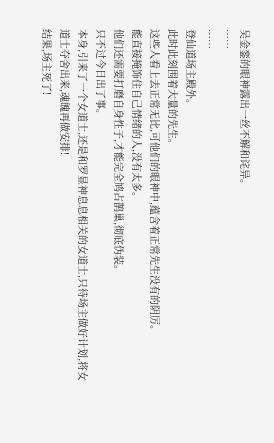吴金銮的眼神露出一丝不解和诧异。
……
……
登仙道场主殿外。
此时此刻围着大量的先生。
这些人看上去正常无比,可他们的眼神中,蕴含着正常先生没有的阴厉。
能直接掩饰住自己情绪的人,没有太多。
他们还需要打磨自身性子,才能完全鸠占鹊巢,彻底伪装。
只不过今日出了事。
本身,引来了一个女道士,还是和罗显神息息相关的女道士,只待场主做好计划,将女道士夺舍出来,魂魄再做安排!
结果,场主死了!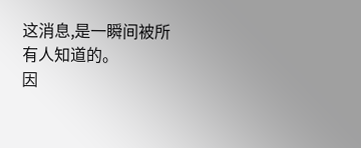这消息,是一瞬间被所有人知道的。
因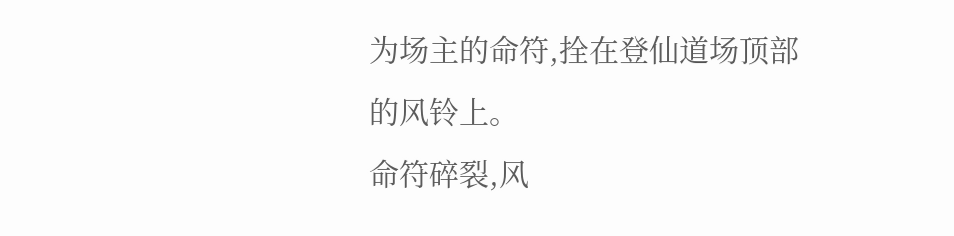为场主的命符,拴在登仙道场顶部的风铃上。
命符碎裂,风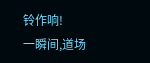铃作响!
一瞬间,道场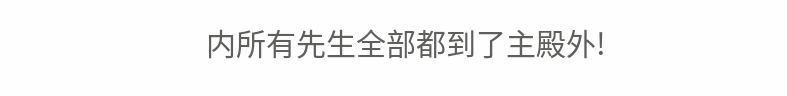内所有先生全部都到了主殿外!